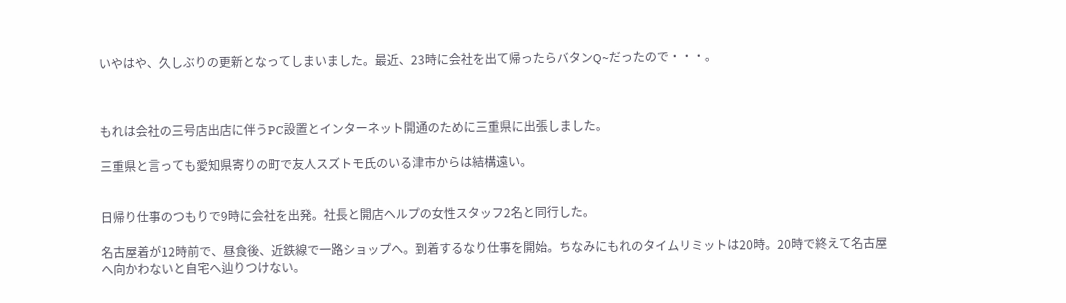いやはや、久しぶりの更新となってしまいました。最近、23時に会社を出て帰ったらバタンQ~だったので・・・。



もれは会社の三号店出店に伴うPC設置とインターネット開通のために三重県に出張しました。

三重県と言っても愛知県寄りの町で友人スズトモ氏のいる津市からは結構遠い。


日帰り仕事のつもりで9時に会社を出発。社長と開店ヘルプの女性スタッフ2名と同行した。

名古屋着が12時前で、昼食後、近鉄線で一路ショップへ。到着するなり仕事を開始。ちなみにもれのタイムリミットは20時。20時で終えて名古屋へ向かわないと自宅へ辿りつけない。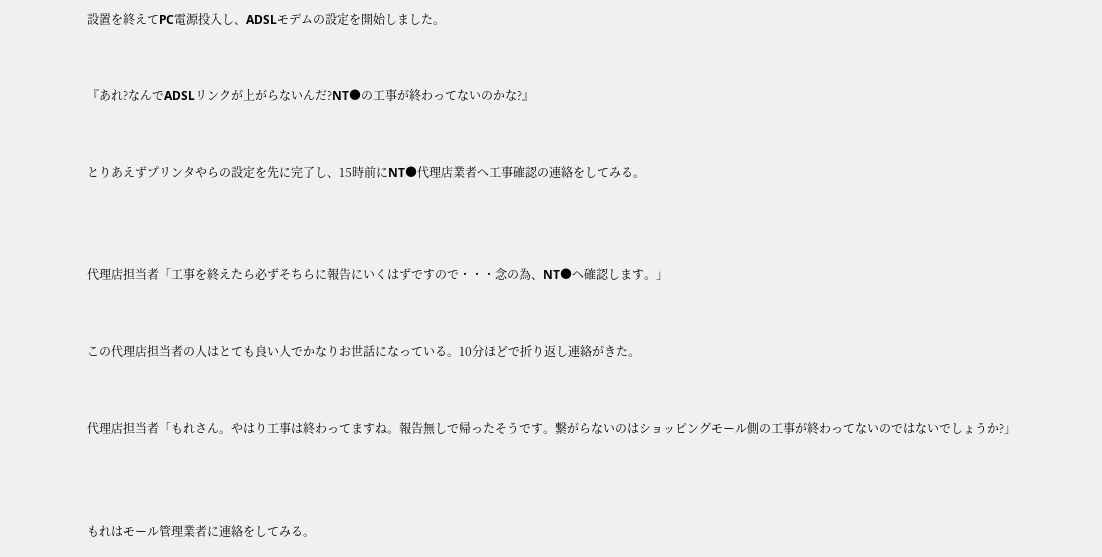設置を終えてPC電源投入し、ADSLモデムの設定を開始しました。


『あれ?なんでADSLリンクが上がらないんだ?NT●の工事が終わってないのかな?』


とりあえずプリンタやらの設定を先に完了し、15時前にNT●代理店業者へ工事確認の連絡をしてみる。



代理店担当者「工事を終えたら必ずそちらに報告にいくはずですので・・・念の為、NT●へ確認します。」


この代理店担当者の人はとても良い人でかなりお世話になっている。10分ほどで折り返し連絡がきた。


代理店担当者「もれさん。やはり工事は終わってますね。報告無しで帰ったそうです。繋がらないのはショッピングモール側の工事が終わってないのではないでしょうか?」



もれはモール管理業者に連絡をしてみる。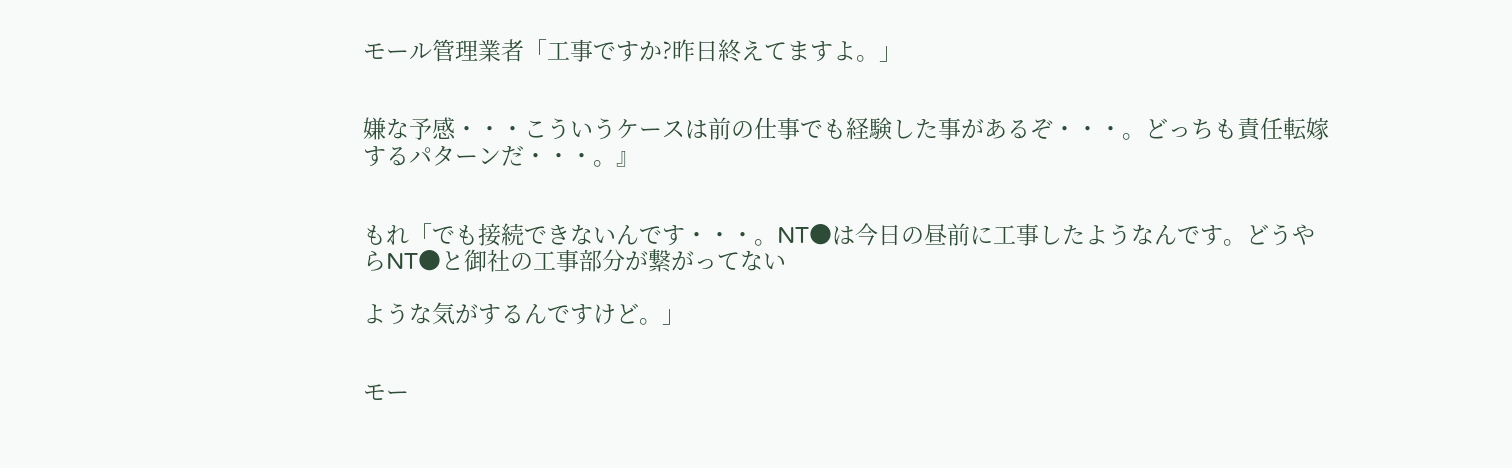モール管理業者「工事ですか?昨日終えてますよ。」


嫌な予感・・・こういうケースは前の仕事でも経験した事があるぞ・・・。どっちも責任転嫁するパターンだ・・・。』


もれ「でも接続できないんです・・・。NT●は今日の昼前に工事したようなんです。どうやらNT●と御社の工事部分が繋がってない

ような気がするんですけど。」


モー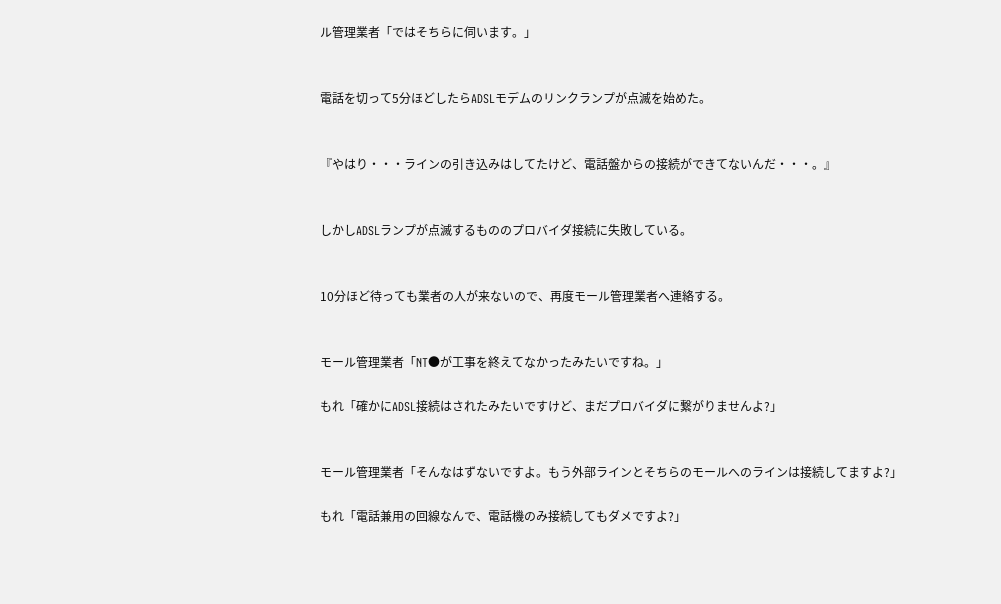ル管理業者「ではそちらに伺います。」


電話を切って5分ほどしたらADSLモデムのリンクランプが点滅を始めた。


『やはり・・・ラインの引き込みはしてたけど、電話盤からの接続ができてないんだ・・・。』


しかしADSLランプが点滅するもののプロバイダ接続に失敗している。


10分ほど待っても業者の人が来ないので、再度モール管理業者へ連絡する。


モール管理業者「NT●が工事を終えてなかったみたいですね。」

もれ「確かにADSL接続はされたみたいですけど、まだプロバイダに繋がりませんよ?」


モール管理業者「そんなはずないですよ。もう外部ラインとそちらのモールへのラインは接続してますよ?」

もれ「電話兼用の回線なんで、電話機のみ接続してもダメですよ?」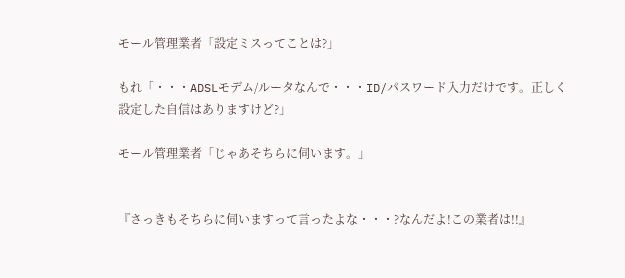モール管理業者「設定ミスってことは?」

もれ「・・・ADSLモデム/ルータなんで・・・ID/パスワード入力だけです。正しく設定した自信はありますけど?」

モール管理業者「じゃあそちらに伺います。」


『さっきもそちらに伺いますって言ったよな・・・?なんだよ!この業者は!!』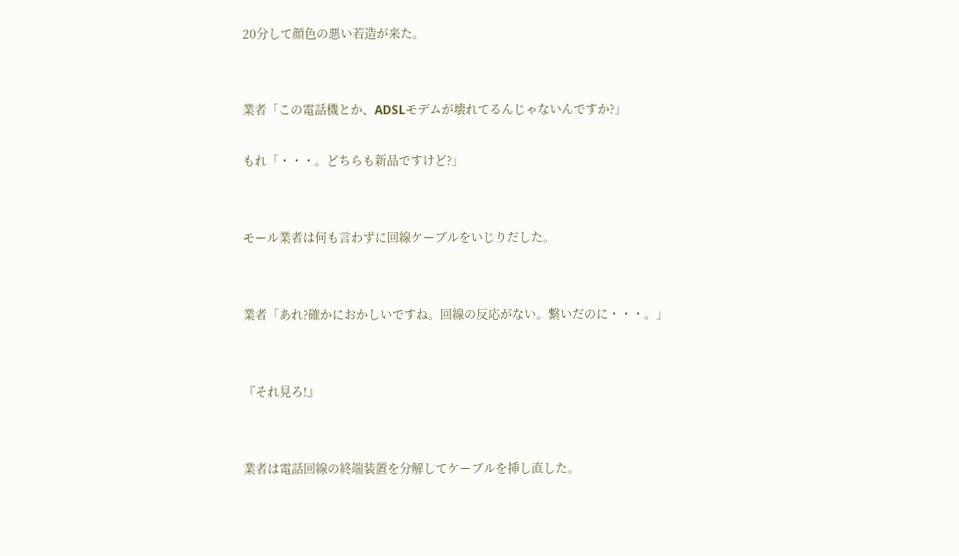20分して顔色の悪い若造が来た。


業者「この電話機とか、ADSLモデムが壊れてるんじゃないんですか?」

もれ「・・・。どちらも新品ですけど?」


モール業者は何も言わずに回線ケーブルをいじりだした。


業者「あれ?確かにおかしいですね。回線の反応がない。繋いだのに・・・。」


『それ見ろ!』


業者は電話回線の終端装置を分解してケーブルを挿し直した。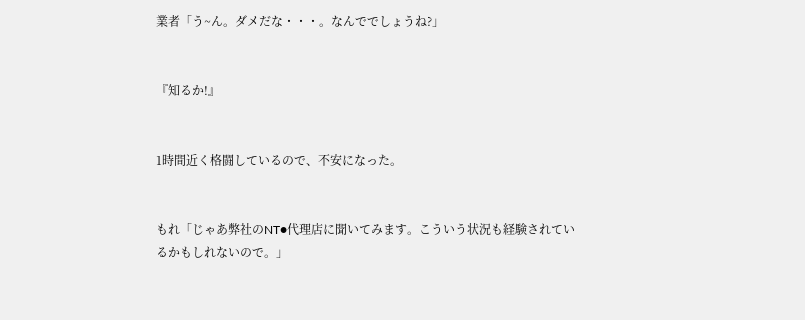業者「う~ん。ダメだな・・・。なんででしょうね?」


『知るか!』


1時間近く格闘しているので、不安になった。


もれ「じゃあ弊社のNT●代理店に聞いてみます。こういう状況も経験されているかもしれないので。」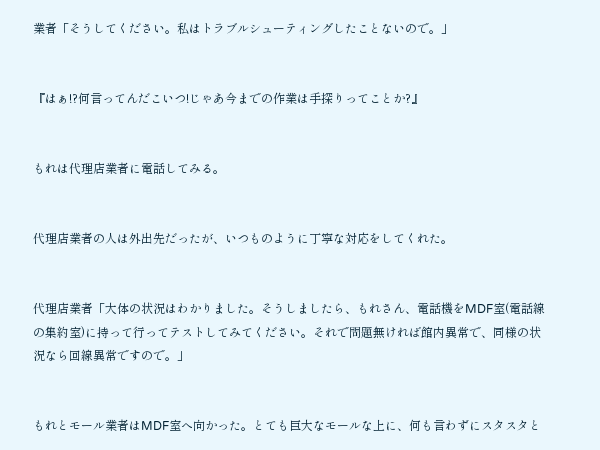業者「そうしてください。私はトラブルシューティングしたことないので。」


『はぁ!?何言ってんだこいつ!じゃあ今までの作業は手探りってことか?』


もれは代理店業者に電話してみる。


代理店業者の人は外出先だったが、いつものように丁寧な対応をしてくれた。


代理店業者「大体の状況はわかりました。そうしましたら、もれさん、電話機をMDF室(電話線の集約室)に持って行ってテストしてみてください。それで問題無ければ館内異常で、同様の状況なら回線異常ですので。」


もれとモール業者はMDF室へ向かった。とても巨大なモールな上に、何も言わずにスタスタと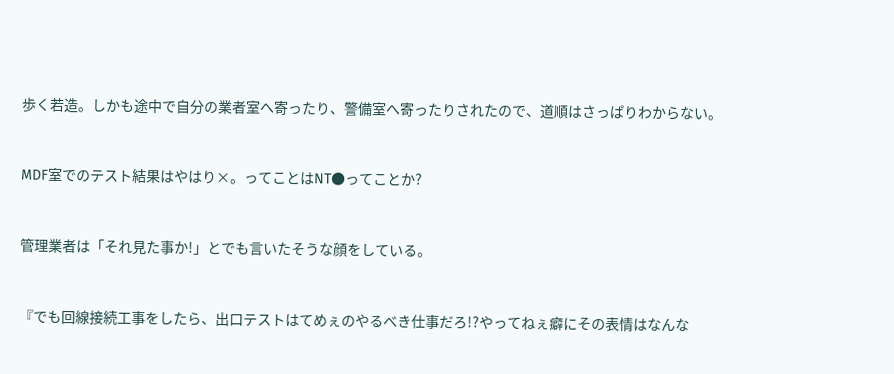歩く若造。しかも途中で自分の業者室へ寄ったり、警備室へ寄ったりされたので、道順はさっぱりわからない。


MDF室でのテスト結果はやはり×。ってことはNT●ってことか?


管理業者は「それ見た事か!」とでも言いたそうな顔をしている。


『でも回線接続工事をしたら、出口テストはてめぇのやるべき仕事だろ!?やってねぇ癖にその表情はなんな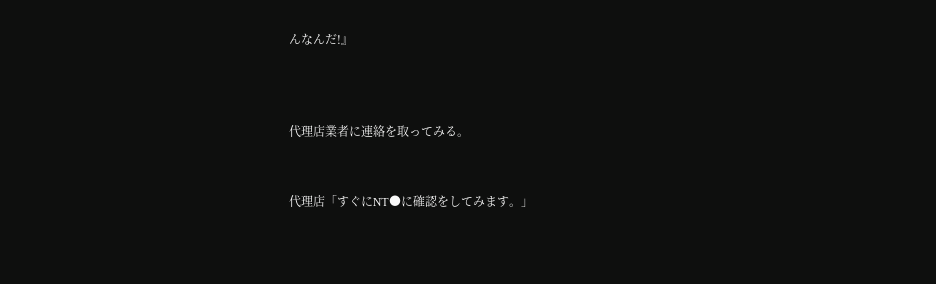んなんだ!』



代理店業者に連絡を取ってみる。


代理店「すぐにNT●に確認をしてみます。」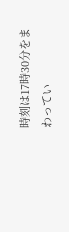時刻は17時30分をまわってい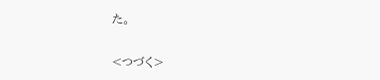た。


<つづく>